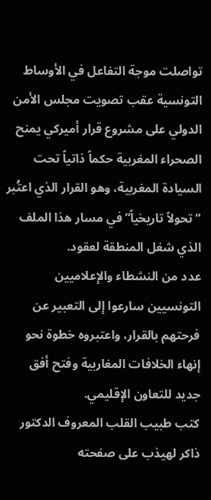تواصلت موجة التفاعل في الأوساط التونسية عقب تصويت مجلس الأمن الدولي على مشروع قرار أميركي يمنح الصحراء المغربية حكماً ذاتياً تحت السيادة المغربية، وهو القرار الذي اعتُبر “تحولاً تاريخياً” في مسار هذا الملف الذي شغل المنطقة لعقود.
عدد من النشطاء والإعلاميين التونسيين سارعوا إلى التعبير عن فرحتهم بالقرار، واعتبروه خطوة نحو إنهاء الخلافات المغاربية وفتح أفق جديد للتعاون الإقليمي.
كتب طبيب القلب المعروف الدكتور ذاكر لهيذب على صفحته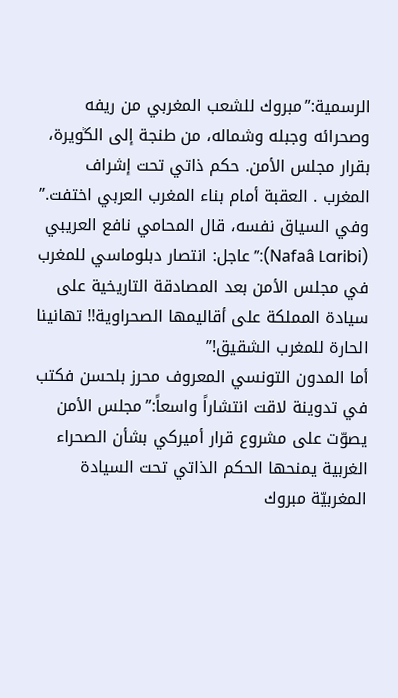الرسمية:”مبروك للشعب المغربي من ريفه وصحرائه وجبله وشماله، من طنجة إلى الڭويرة، بقرار مجلس الأمن. حكم ذاتي تحت إشراف المغرب . العقبة أمام بناء المغرب العربي اختفت.”
وفي السياق نفسه، قال المحامي نافع العريبي (Nafaâ Laribi):”عاجل: انتصار دبلوماسي للمغرب في مجلس الأمن بعد المصادقة التاريخية على سيادة المملكة على أقاليمها الصحراوية!! تهانينا الحارة للمغرب الشقيق!”
أما المدون التونسي المعروف محرز بلحسن فكتب في تدوينة لاقت انتشاراً واسعاً:”مجلس الأمن يصوّت على مشروع قرار أميركي بشأن الصحراء الغربية يمنحها الحكم الذاتي تحت السيادة المغربيّة مبروك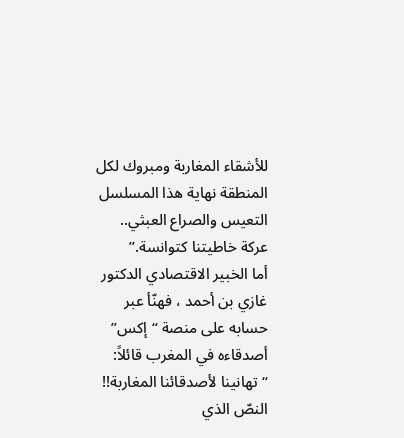للأشقاء المغاربة ومبروك لكل المنطقة نهاية هذا المسلسل التعيس والصراع العبثي.. عركة خاطيتنا كتوانسة.”
أما الخبير الاقتصادي الدكتور غازي بن أحمد ، فهنّأ عبر حسابه على منصة “إكس” أصدقاءه في المغرب قائلاً:
“تهانينا لأصدقائنا المغاربة!!
النصّ الذي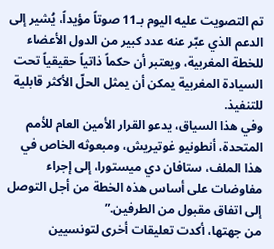تم التصويت عليه اليوم بـ11 صوتاً مؤيداً، يُشير إلى الدعم الذي عبّر عنه عدد كبير من الدول الأعضاء للخطة المغربية، ويعتبر أن حكماً ذاتياً حقيقياً تحت السيادة المغربية يمكن أن يمثل الحلّ الأكثر قابلية للتنفيذ.
وفي هذا السياق، يدعو القرار الأمين العام للأمم المتحدة، أنطونيو غوتيريش، ومبعوثه الخاص في هذا الملف، ستافان دي ميستورا، إلى إجراء مفاوضات على أساس هذه الخطة من أجل التوصل إلى اتفاق مقبول من الطرفين.”
من جهتها، أكدت تعليقات أخرى لتونسيين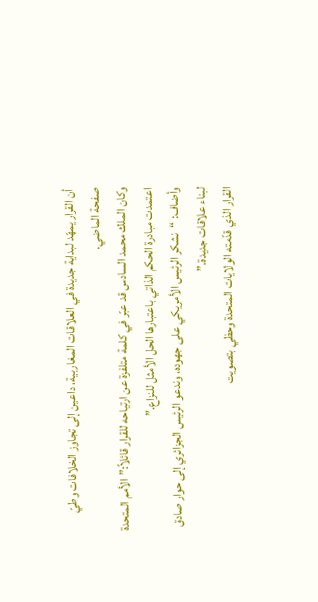أن القرار يمهّد لبداية جديدة في العلاقات المغاربية، داعين إلى تجاوز الخلافات وطيّ صفحة الماضي.
وكان الملك محمد السادس قد عبّر في كلمة متلفزة عن ارتياحه للقرار قائلاً:”الأمم المتحدة اعتمدت مبادرة الحكم الذاتي باعتبارها الحل الأمثل للنزاع.”
وأضاف: “نشكر الرئيس الأمريكي على جهوده، وندعو الرئيس الجزائري إلى حوار صادق لبناء علاقات جديدة.”
القرار الذي قدّمته الولايات المتحدة وحظي بتصويت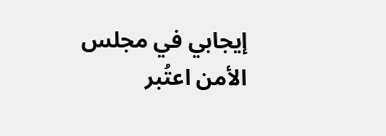إيجابي في مجلس الأمن اعتُبر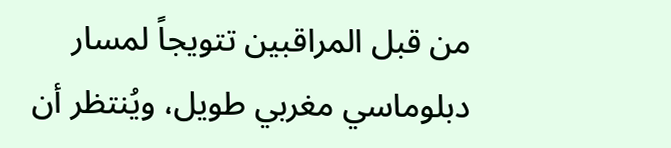من قبل المراقبين تتويجاً لمسار دبلوماسي مغربي طويل، ويُنتظر أن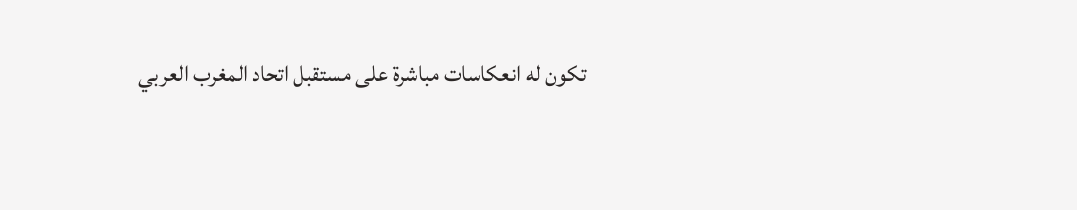تكون له انعكاسات مباشرة على مستقبل اتحاد المغرب العربي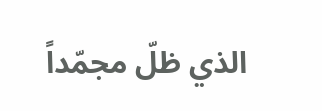الذي ظلّ مجمّداً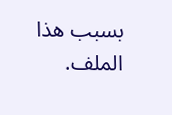بسبب هذا الملف.